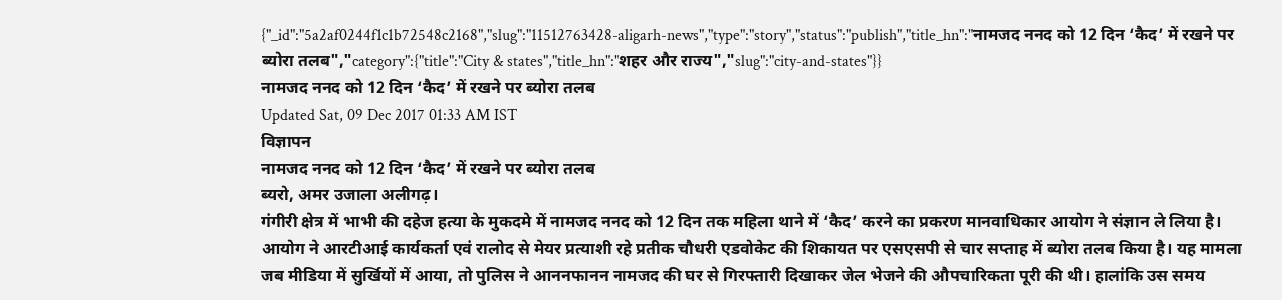{"_id":"5a2af0244f1c1b72548c2168","slug":"11512763428-aligarh-news","type":"story","status":"publish","title_hn":"नामजद ननद को 12 दिन ‘कैद’ में रखने पर ब्योरा तलब","category":{"title":"City & states","title_hn":"शहर और राज्य","slug":"city-and-states"}}
नामजद ननद को 12 दिन ‘कैद’ में रखने पर ब्योरा तलब
Updated Sat, 09 Dec 2017 01:33 AM IST
विज्ञापन
नामजद ननद को 12 दिन ‘कैद’ में रखने पर ब्योरा तलब
ब्यरो, अमर उजाला अलीगढ़।
गंगीरी क्षेत्र में भाभी की दहेज हत्या के मुकदमे में नामजद ननद को 12 दिन तक महिला थाने में ‘कैद’ करने का प्रकरण मानवाधिकार आयोग ने संज्ञान ले लिया है। आयोग ने आरटीआई कार्यकर्ता एवं रालोद से मेयर प्रत्याशी रहे प्रतीक चौधरी एडवोकेट की शिकायत पर एसएसपी से चार सप्ताह में ब्योरा तलब किया है। यह मामला जब मीडिया में सुर्खियों में आया, तो पुलिस ने आननफानन नामजद की घर से गिरफ्तारी दिखाकर जेल भेजने की औपचारिकता पूरी की थी। हालांकि उस समय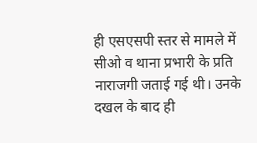ही एसएसपी स्तर से मामले में सीओ व थाना प्रभारी के प्रति नाराजगी जताई गई थी। उनके दखल के बाद ही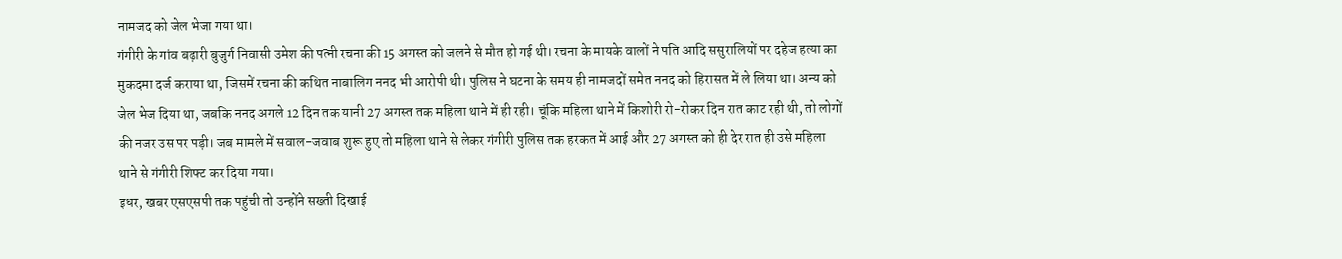नामजद को जेल भेजा गया था।
गंगीरी के गांव बढ़ारी बुजुर्ग निवासी उमेश की पत्नी रचना की 15 अगस्त को जलने से मौत हो गई थी। रचना के मायके वालों ने पति आदि ससुरालियों पर दहेज हत्या का मुकदमा दर्ज कराया था, जिसमें रचना की कथित नाबालिग ननद भी आरोपी थी। पुलिस ने घटना के समय ही नामजदों समेत ननद को हिरासत में ले लिया था। अन्य को जेल भेज दिया था, जबकि ननद अगले 12 दिन तक यानी 27 अगस्त तक महिला थाने में ही रही। चूंकि महिला थाने में किशोरी रो-रोकर दिन रात काट रही थी, तो लोगों की नजर उस पर पड़ी। जब मामले में सवाल-जवाब शुरू हुए तो महिला थाने से लेकर गंगीरी पुलिस तक हरकत में आई और 27 अगस्त को ही देर रात ही उसे महिला थाने से गंगीरी शिफ्ट कर दिया गया।
इधर, खबर एसएसपी तक पहुंची तो उन्होंने सख्ती दिखाई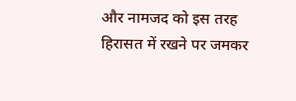और नामजद को इस तरह हिरासत में रखने पर जमकर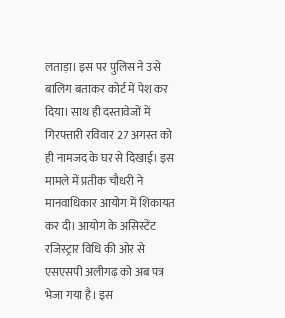लताड़ा। इस पर पुलिस ने उसे बालिग बताकर कोर्ट में पेश कर दिया। साथ ही दस्तावेजों में गिरफ्तारी रविवार 27 अगस्त को ही नामजद के घर से दिखाई। इस मामले में प्रतीक चौधरी ने मानवाधिकार आयोग में शिकायत कर दी। आयोग के असिस्टेंट रजिस्ट्रार विधि की ओर से एसएसपी अलीगढ़ को अब पत्र भेजा गया है। इस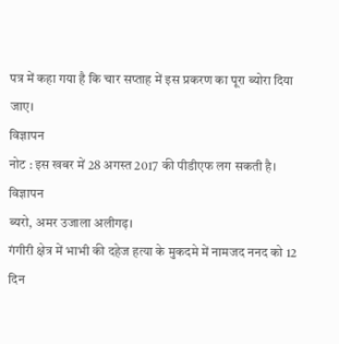पत्र में कहा गया है कि चार सप्ताह में इस प्रकरण का पूरा ब्योरा दिया जाए।
विज्ञापन
नोट : इस खबर में 28 अगस्त 2017 की पीडीएफ लग सकती है।
विज्ञापन
ब्यरो, अमर उजाला अलीगढ़।
गंगीरी क्षेत्र में भाभी की दहेज हत्या के मुकदमे में नामजद ननद को 12 दिन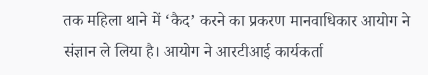तक महिला थाने में ‘कैद’ करने का प्रकरण मानवाधिकार आयोग ने संज्ञान ले लिया है। आयोग ने आरटीआई कार्यकर्ता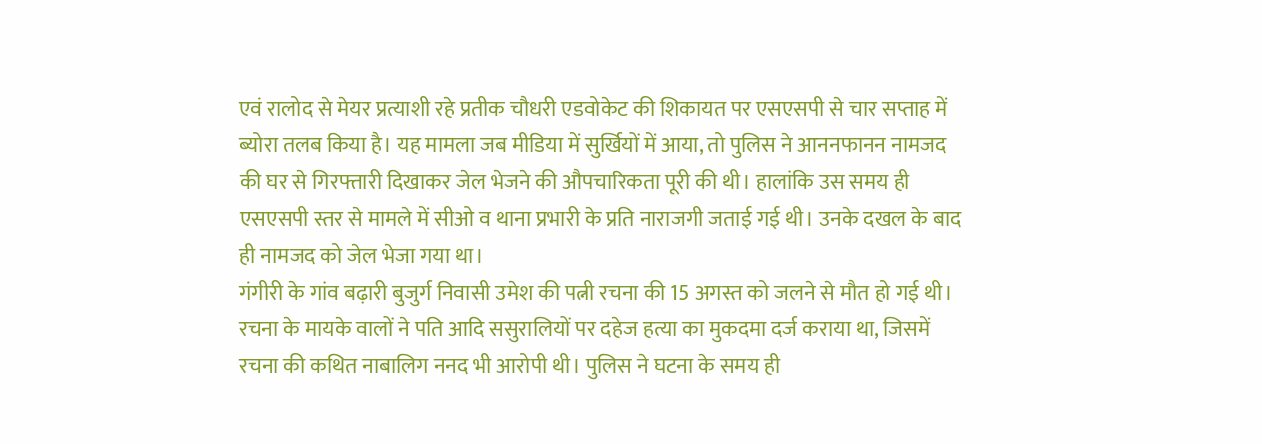एवं रालोद से मेयर प्रत्याशी रहे प्रतीक चौधरी एडवोकेट की शिकायत पर एसएसपी से चार सप्ताह में ब्योरा तलब किया है। यह मामला जब मीडिया में सुर्खियों में आया, तो पुलिस ने आननफानन नामजद की घर से गिरफ्तारी दिखाकर जेल भेजने की औपचारिकता पूरी की थी। हालांकि उस समय ही एसएसपी स्तर से मामले में सीओ व थाना प्रभारी के प्रति नाराजगी जताई गई थी। उनके दखल के बाद ही नामजद को जेल भेजा गया था।
गंगीरी के गांव बढ़ारी बुजुर्ग निवासी उमेश की पत्नी रचना की 15 अगस्त को जलने से मौत हो गई थी। रचना के मायके वालों ने पति आदि ससुरालियों पर दहेज हत्या का मुकदमा दर्ज कराया था, जिसमें रचना की कथित नाबालिग ननद भी आरोपी थी। पुलिस ने घटना के समय ही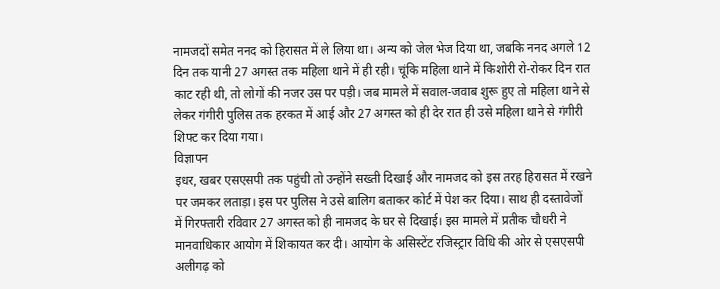नामजदों समेत ननद को हिरासत में ले लिया था। अन्य को जेल भेज दिया था, जबकि ननद अगले 12 दिन तक यानी 27 अगस्त तक महिला थाने में ही रही। चूंकि महिला थाने में किशोरी रो-रोकर दिन रात काट रही थी, तो लोगों की नजर उस पर पड़ी। जब मामले में सवाल-जवाब शुरू हुए तो महिला थाने से लेकर गंगीरी पुलिस तक हरकत में आई और 27 अगस्त को ही देर रात ही उसे महिला थाने से गंगीरी शिफ्ट कर दिया गया।
विज्ञापन
इधर, खबर एसएसपी तक पहुंची तो उन्होंने सख्ती दिखाई और नामजद को इस तरह हिरासत में रखने पर जमकर लताड़ा। इस पर पुलिस ने उसे बालिग बताकर कोर्ट में पेश कर दिया। साथ ही दस्तावेजों में गिरफ्तारी रविवार 27 अगस्त को ही नामजद के घर से दिखाई। इस मामले में प्रतीक चौधरी ने मानवाधिकार आयोग में शिकायत कर दी। आयोग के असिस्टेंट रजिस्ट्रार विधि की ओर से एसएसपी अलीगढ़ को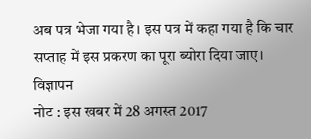अब पत्र भेजा गया है। इस पत्र में कहा गया है कि चार सप्ताह में इस प्रकरण का पूरा ब्योरा दिया जाए।
विज्ञापन
नोट : इस खबर में 28 अगस्त 2017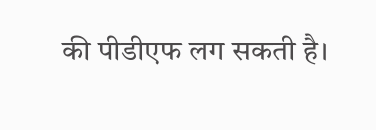की पीडीएफ लग सकती है।